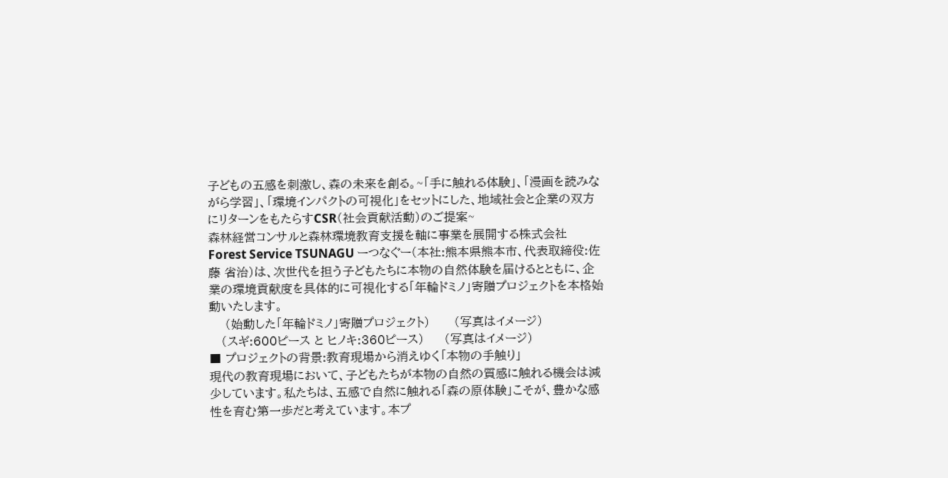子どもの五感を刺激し、森の未来を創る。~「手に触れる体験」、「漫画を読みながら学習」、「環境インパクトの可視化」をセットにした、地域社会と企業の双方にリターンをもたらすCSR(社会貢献活動)のご提案~
森林経営コンサルと森林環境教育支援を軸に事業を展開する株式会社Forest Service TSUNAGU ーつなぐー(本社:熊本県熊本市、代表取締役:佐藤 省治)は、次世代を担う子どもたちに本物の自然体験を届けるとともに、企業の環境貢献度を具体的に可視化する「年輪ドミノ」寄贈プロジェクトを本格始動いたします。
    (始動した「年輪ドミノ」寄贈プロジェクト)      (写真はイメージ)
   (スギ:600ピース と ヒノキ:360ピース)     (写真はイメージ)
■ プロジェクトの背景:教育現場から消えゆく「本物の手触り」
現代の教育現場において、子どもたちが本物の自然の質感に触れる機会は減少しています。私たちは、五感で自然に触れる「森の原体験」こそが、豊かな感性を育む第一歩だと考えています。本プ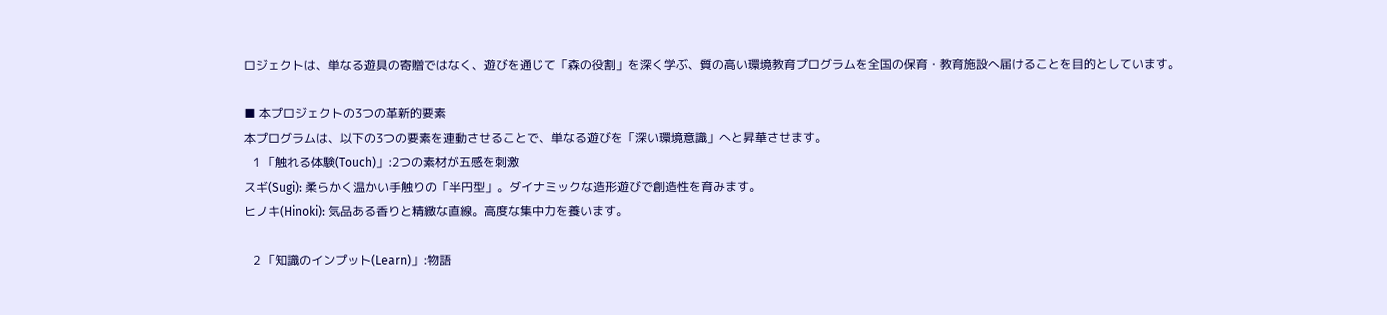ロジェクトは、単なる遊具の寄贈ではなく、遊びを通じて「森の役割」を深く学ぶ、質の高い環境教育プログラムを全国の保育・教育施設へ届けることを目的としています。

■ 本プロジェクトの3つの革新的要素
本プログラムは、以下の3つの要素を連動させることで、単なる遊びを「深い環境意識」へと昇華させます。
   1 「触れる体験(Touch)」:2つの素材が五感を刺激
スギ(Sugi): 柔らかく温かい手触りの「半円型」。ダイナミックな造形遊びで創造性を育みます。
ヒノキ(Hinoki): 気品ある香りと精緻な直線。高度な集中力を養います。

   2 「知識のインプット(Learn)」:物語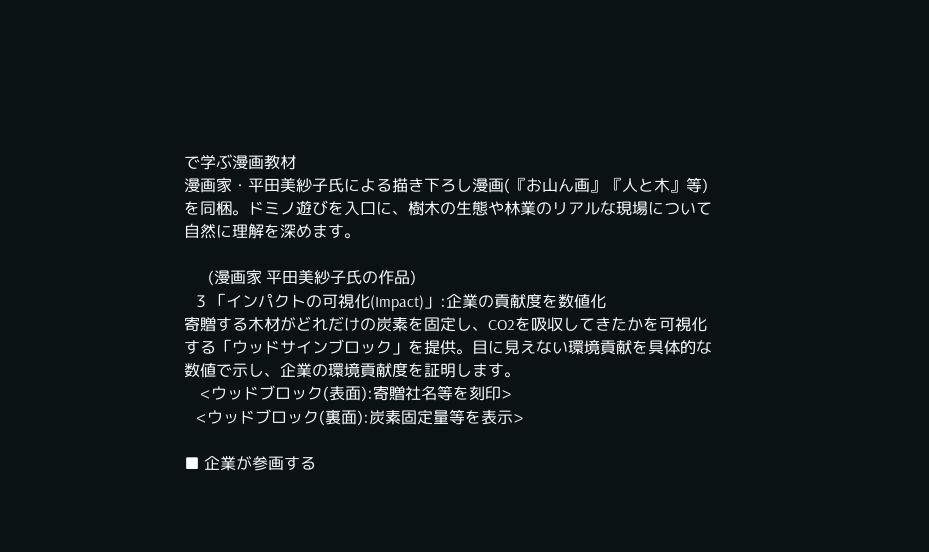で学ぶ漫画教材
漫画家・平田美紗子氏による描き下ろし漫画(『お山ん画』『人と木』等)を同梱。ドミノ遊びを入口に、樹木の生態や林業のリアルな現場について自然に理解を深めます。

      (漫画家 平田美紗子氏の作品)
   3 「インパクトの可視化(Impact)」:企業の貢献度を数値化
寄贈する木材がどれだけの炭素を固定し、CO2を吸収してきたかを可視化する「ウッドサインブロック」を提供。目に見えない環境貢献を具体的な数値で示し、企業の環境貢献度を証明します。
    <ウッドブロック(表面):寄贈社名等を刻印>
   <ウッドブロック(裏面):炭素固定量等を表示>

■ 企業が参画する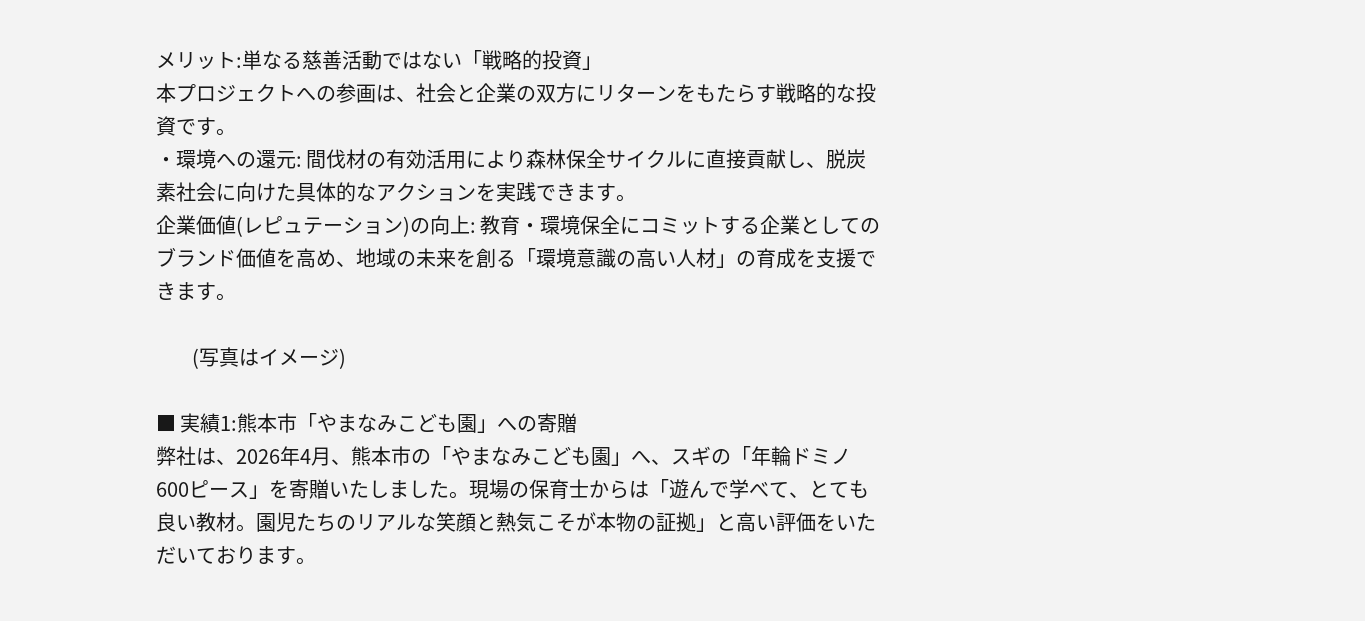メリット:単なる慈善活動ではない「戦略的投資」
本プロジェクトへの参画は、社会と企業の双方にリターンをもたらす戦略的な投資です。
・環境への還元: 間伐材の有効活用により森林保全サイクルに直接貢献し、脱炭素社会に向けた具体的なアクションを実践できます。
企業価値(レピュテーション)の向上: 教育・環境保全にコミットする企業としてのブランド価値を高め、地域の未来を創る「環境意識の高い人材」の育成を支援できます。

         (写真はイメージ)

■ 実績1:熊本市「やまなみこども園」への寄贈
弊社は、2026年4月、熊本市の「やまなみこども園」へ、スギの「年輪ドミノ600ピース」を寄贈いたしました。現場の保育士からは「遊んで学べて、とても良い教材。園児たちのリアルな笑顔と熱気こそが本物の証拠」と高い評価をいただいております。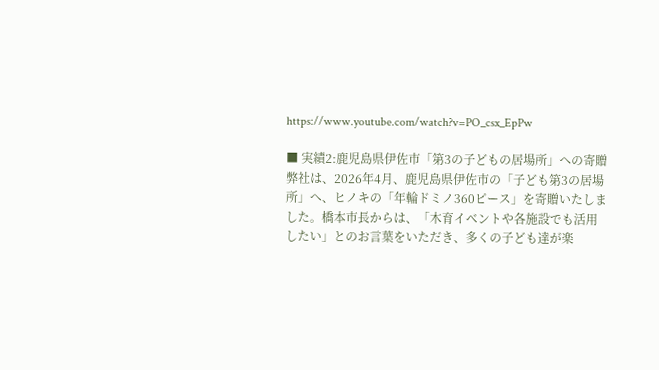https://www.youtube.com/watch?v=PO_csx_EpPw

■ 実績2:鹿児島県伊佐市「第3の子どもの居場所」への寄贈
弊社は、2026年4月、鹿児島県伊佐市の「子ども第3の居場所」へ、ヒノキの「年輪ドミノ360ピース」を寄贈いたしました。橋本市長からは、「木育イベントや各施設でも活用したい」とのお言葉をいただき、多くの子ども達が楽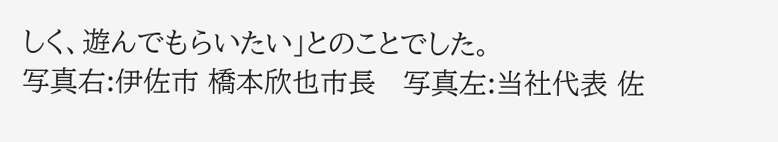しく、遊んでもらいたい」とのことでした。
写真右:伊佐市 橋本欣也市長   写真左:当社代表 佐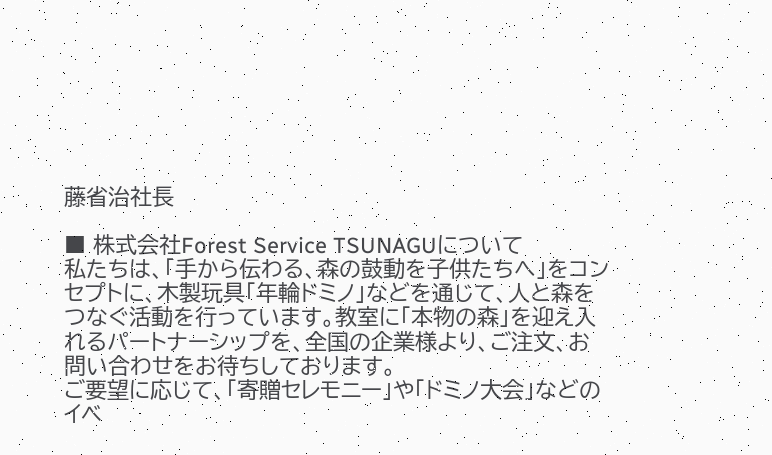藤省治社長

■ 株式会社Forest Service TSUNAGUについて
私たちは、「手から伝わる、森の鼓動を子供たちへ」をコンセプトに、木製玩具「年輪ドミノ」などを通じて、人と森をつなぐ活動を行っています。教室に「本物の森」を迎え入れるパートナーシップを、全国の企業様より、ご注文、お問い合わせをお待ちしております。
ご要望に応じて、「寄贈セレモニー」や「ドミノ大会」などのイベ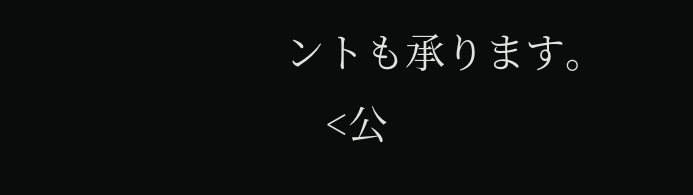ントも承ります。
    <公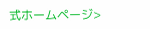式ホームページ>